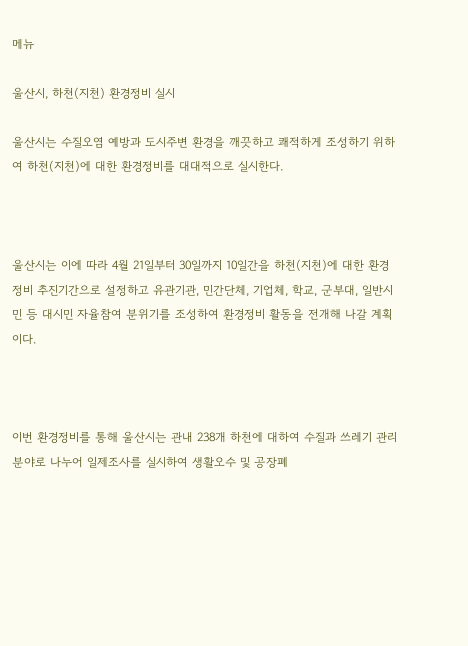메뉴

울산시, 하천(지천) 환경정비 실시

울산시는 수질오염 예방과 도시주변 환경을 깨끗하고 쾌적하게 조성하기 위하여 하천(지천)에 대한 환경정비를 대대적으로 실시한다.



울산시는 이에 따라 4월 21일부터 30일까지 10일간을 하천(지천)에 대한 환경정비 추진기간으로 설정하고 유관기관, 민간단체, 기업체, 학교, 군부대, 일반시민 등 대시민 자율참여 분위기를 조성하여 환경정비 활동을 전개해 나갈 계획이다.



이번 환경정비를 통해 울산시는 관내 238개 하천에 대하여 수질과 쓰레기 관리분야로 나누어 일제조사를 실시하여 생활오수 및 공장폐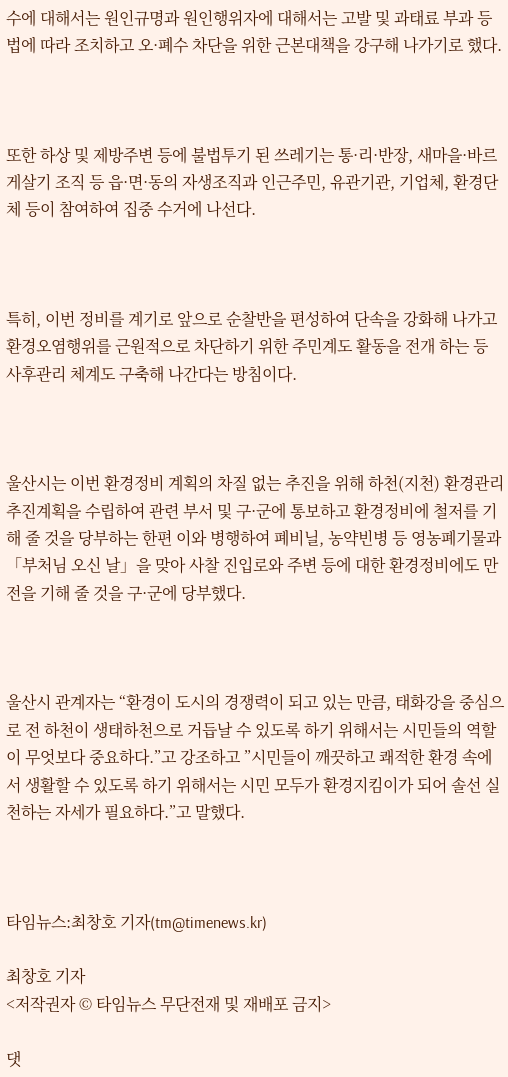수에 대해서는 원인규명과 원인행위자에 대해서는 고발 및 과태료 부과 등 법에 따라 조치하고 오·폐수 차단을 위한 근본대책을 강구해 나가기로 했다.



또한 하상 및 제방주변 등에 불법투기 된 쓰레기는 통·리·반장, 새마을·바르게살기 조직 등 읍·면·동의 자생조직과 인근주민, 유관기관, 기업체, 환경단체 등이 참여하여 집중 수거에 나선다.



특히, 이번 정비를 계기로 앞으로 순찰반을 편성하여 단속을 강화해 나가고 환경오염행위를 근원적으로 차단하기 위한 주민계도 활동을 전개 하는 등 사후관리 체계도 구축해 나간다는 방침이다.



울산시는 이번 환경정비 계획의 차질 없는 추진을 위해 하천(지천) 환경관리 추진계획을 수립하여 관련 부서 및 구·군에 통보하고 환경정비에 철저를 기해 줄 것을 당부하는 한편 이와 병행하여 폐비닐, 농약빈병 등 영농폐기물과「부처님 오신 날」을 맞아 사찰 진입로와 주변 등에 대한 환경정비에도 만전을 기해 줄 것을 구·군에 당부했다.



울산시 관계자는 “환경이 도시의 경쟁력이 되고 있는 만큼, 태화강을 중심으로 전 하천이 생태하천으로 거듭날 수 있도록 하기 위해서는 시민들의 역할이 무엇보다 중요하다.”고 강조하고 ”시민들이 깨끗하고 쾌적한 환경 속에서 생활할 수 있도록 하기 위해서는 시민 모두가 환경지킴이가 되어 솔선 실천하는 자세가 필요하다.”고 말했다.



타임뉴스:최창호 기자(tm@timenews.kr)

최창호 기자
<저작권자 © 타임뉴스 무단전재 및 재배포 금지>

댓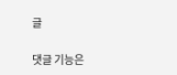글

댓글 기능은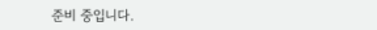준비 중입니다.